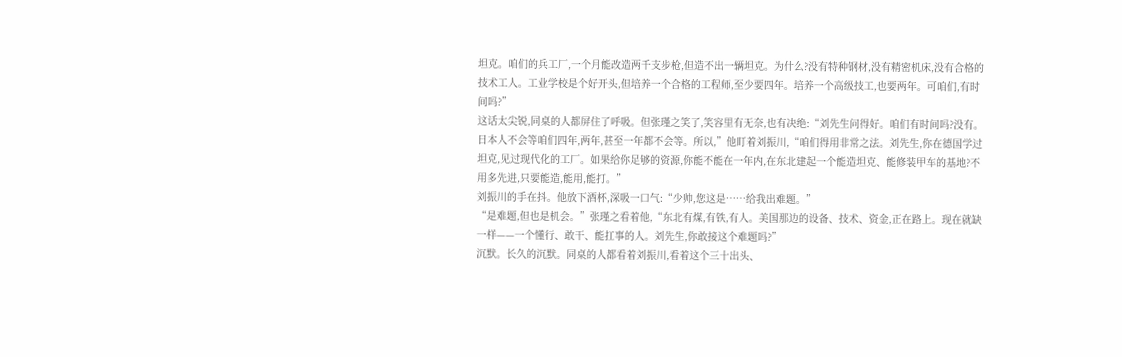坦克。咱们的兵工厂,一个月能改造两千支步枪,但造不出一辆坦克。为什么?没有特种钢材,没有精密机床,没有合格的技术工人。工业学校是个好开头,但培养一个合格的工程师,至少要四年。培养一个高级技工,也要两年。可咱们,有时间吗?”
这话太尖锐,同桌的人都屏住了呼吸。但张瑾之笑了,笑容里有无奈,也有决绝:“刘先生问得好。咱们有时间吗?没有。日本人不会等咱们四年,两年,甚至一年都不会等。所以,”他盯着刘振川,“咱们得用非常之法。刘先生,你在德国学过坦克,见过现代化的工厂。如果给你足够的资源,你能不能在一年内,在东北建起一个能造坦克、能修装甲车的基地?不用多先进,只要能造,能用,能打。”
刘振川的手在抖。他放下酒杯,深吸一口气:“少帅,您这是……给我出难题。”
“是难题,但也是机会。”张瑾之看着他,“东北有煤,有铁,有人。美国那边的设备、技术、资金,正在路上。现在就缺一样——一个懂行、敢干、能扛事的人。刘先生,你敢接这个难题吗?”
沉默。长久的沉默。同桌的人都看着刘振川,看着这个三十出头、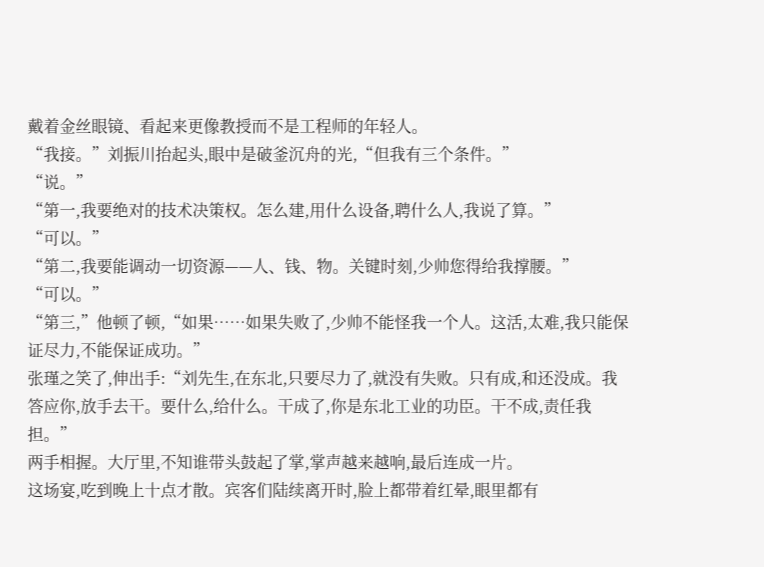戴着金丝眼镜、看起来更像教授而不是工程师的年轻人。
“我接。”刘振川抬起头,眼中是破釜沉舟的光,“但我有三个条件。”
“说。”
“第一,我要绝对的技术决策权。怎么建,用什么设备,聘什么人,我说了算。”
“可以。”
“第二,我要能调动一切资源——人、钱、物。关键时刻,少帅您得给我撑腰。”
“可以。”
“第三,”他顿了顿,“如果……如果失败了,少帅不能怪我一个人。这活,太难,我只能保证尽力,不能保证成功。”
张瑾之笑了,伸出手:“刘先生,在东北,只要尽力了,就没有失败。只有成,和还没成。我答应你,放手去干。要什么,给什么。干成了,你是东北工业的功臣。干不成,责任我担。”
两手相握。大厅里,不知谁带头鼓起了掌,掌声越来越响,最后连成一片。
这场宴,吃到晚上十点才散。宾客们陆续离开时,脸上都带着红晕,眼里都有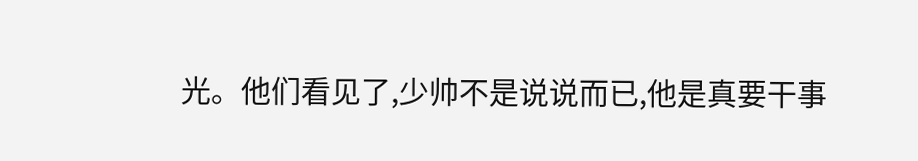光。他们看见了,少帅不是说说而已,他是真要干事